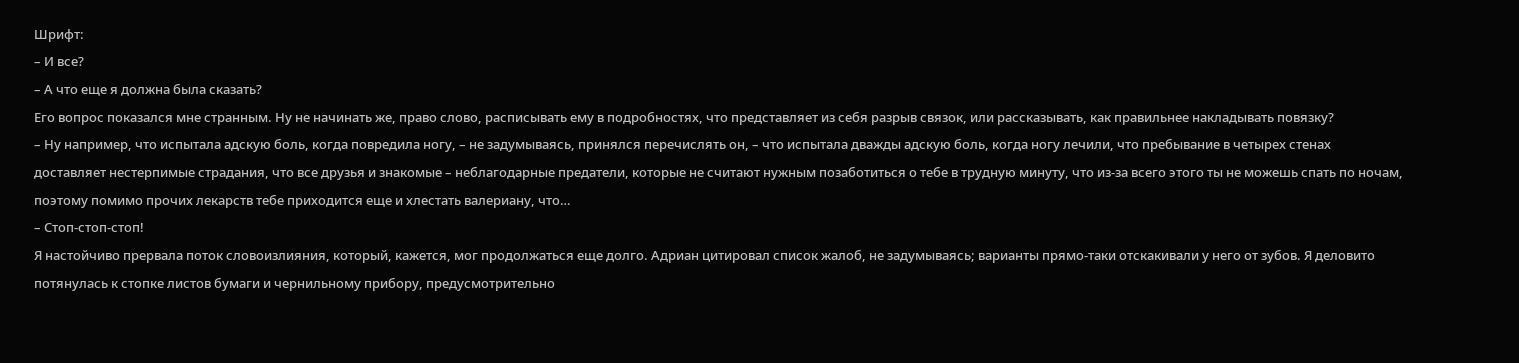Шрифт:
– И все?
– А что еще я должна была сказать?
Его вопрос показался мне странным. Ну не начинать же, право слово, расписывать ему в подробностях, что представляет из себя разрыв связок, или рассказывать, как правильнее накладывать повязку?
– Ну например, что испытала адскую боль, когда повредила ногу, – не задумываясь, принялся перечислять он, – что испытала дважды адскую боль, когда ногу лечили, что пребывание в четырех стенах доставляет нестерпимые страдания, что все друзья и знакомые – неблагодарные предатели, которые не считают нужным позаботиться о тебе в трудную минуту, что из-за всего этого ты не можешь спать по ночам, поэтому помимо прочих лекарств тебе приходится еще и хлестать валериану, что…
– Стоп-стоп-стоп!
Я настойчиво прервала поток словоизлияния, который, кажется, мог продолжаться еще долго. Адриан цитировал список жалоб, не задумываясь; варианты прямо-таки отскакивали у него от зубов. Я деловито потянулась к стопке листов бумаги и чернильному прибору, предусмотрительно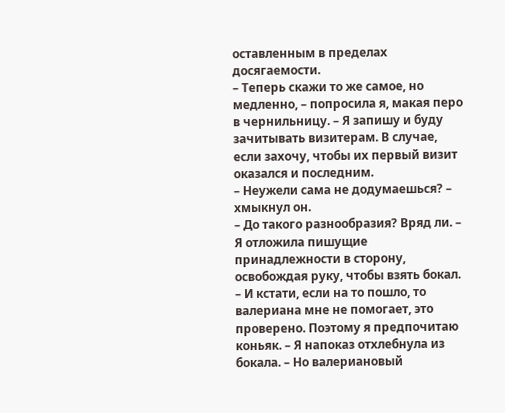оставленным в пределах досягаемости.
– Теперь скажи то же самое, но медленно, – попросила я, макая перо в чернильницу. – Я запишу и буду зачитывать визитерам. В случае, если захочу, чтобы их первый визит оказался и последним.
– Неужели сама не додумаешься? – хмыкнул он.
– До такого разнообразия? Вряд ли. – Я отложила пишущие принадлежности в сторону, освобождая руку, чтобы взять бокал. – И кстати, если на то пошло, то валериана мне не помогает, это проверено. Поэтому я предпочитаю коньяк. – Я напоказ отхлебнула из бокала. – Но валериановый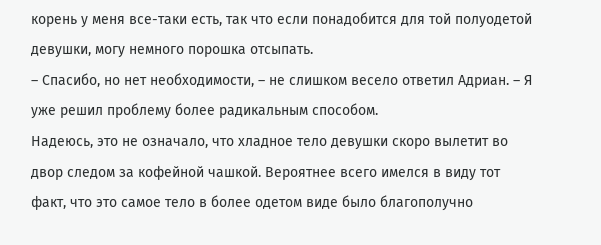корень у меня все-таки есть, так что если понадобится для той полуодетой девушки, могу немного порошка отсыпать.
– Спасибо, но нет необходимости, – не слишком весело ответил Адриан. – Я уже решил проблему более радикальным способом.
Надеюсь, это не означало, что хладное тело девушки скоро вылетит во двор следом за кофейной чашкой. Вероятнее всего имелся в виду тот факт, что это самое тело в более одетом виде было благополучно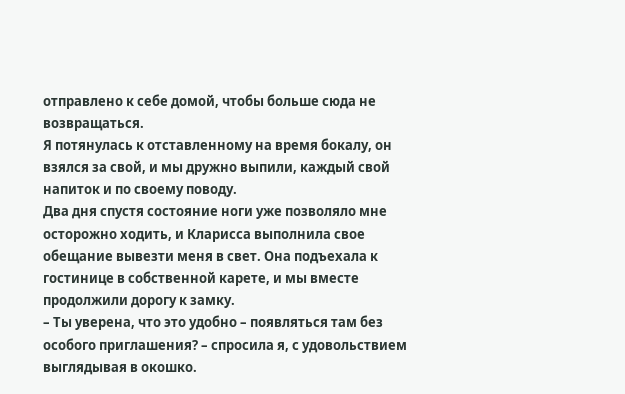отправлено к себе домой, чтобы больше сюда не возвращаться.
Я потянулась к отставленному на время бокалу, он взялся за свой, и мы дружно выпили, каждый свой напиток и по своему поводу.
Два дня спустя состояние ноги уже позволяло мне осторожно ходить, и Кларисса выполнила свое обещание вывезти меня в свет. Она подъехала к гостинице в собственной карете, и мы вместе продолжили дорогу к замку.
– Ты уверена, что это удобно – появляться там без особого приглашения? – спросила я, с удовольствием выглядывая в окошко.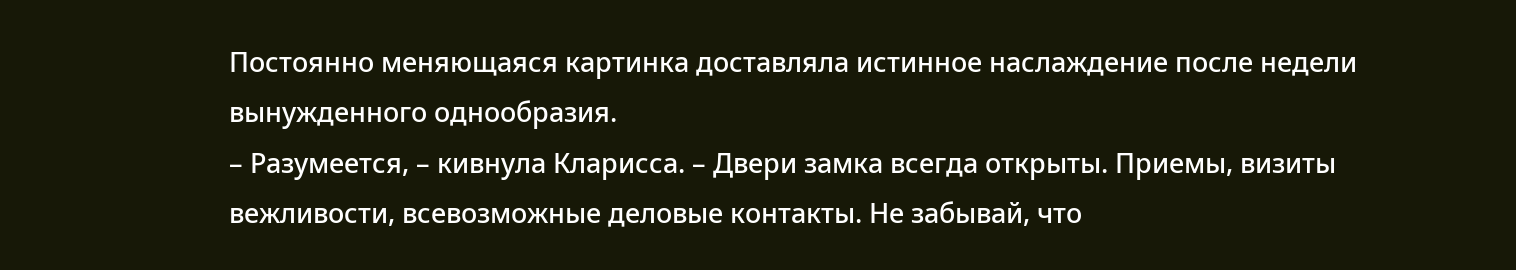Постоянно меняющаяся картинка доставляла истинное наслаждение после недели вынужденного однообразия.
– Разумеется, – кивнула Кларисса. – Двери замка всегда открыты. Приемы, визиты вежливости, всевозможные деловые контакты. Не забывай, что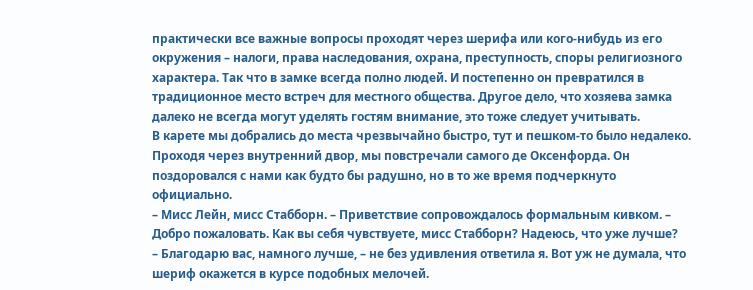практически все важные вопросы проходят через шерифа или кого-нибудь из его окружения – налоги, права наследования, охрана, преступность, споры религиозного характера. Так что в замке всегда полно людей. И постепенно он превратился в традиционное место встреч для местного общества. Другое дело, что хозяева замка далеко не всегда могут уделять гостям внимание, это тоже следует учитывать.
В карете мы добрались до места чрезвычайно быстро, тут и пешком-то было недалеко. Проходя через внутренний двор, мы повстречали самого де Оксенфорда. Он поздоровался с нами как будто бы радушно, но в то же время подчеркнуто официально.
– Мисс Лейн, мисс Стабборн. – Приветствие сопровождалось формальным кивком. – Добро пожаловать. Как вы себя чувствуете, мисс Стабборн? Надеюсь, что уже лучше?
– Благодарю вас, намного лучше, – не без удивления ответила я. Вот уж не думала, что шериф окажется в курсе подобных мелочей.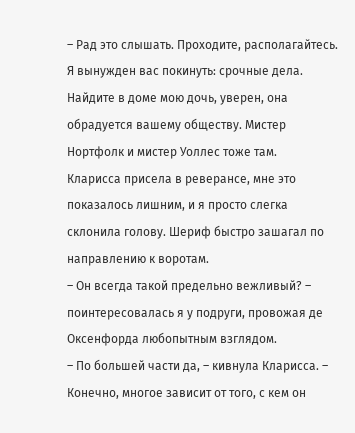– Рад это слышать. Проходите, располагайтесь. Я вынужден вас покинуть: срочные дела. Найдите в доме мою дочь, уверен, она обрадуется вашему обществу. Мистер Нортфолк и мистер Уоллес тоже там.
Кларисса присела в реверансе, мне это показалось лишним, и я просто слегка склонила голову. Шериф быстро зашагал по направлению к воротам.
– Он всегда такой предельно вежливый? – поинтересовалась я у подруги, провожая де Оксенфорда любопытным взглядом.
– По большей части да, – кивнула Кларисса. – Конечно, многое зависит от того, с кем он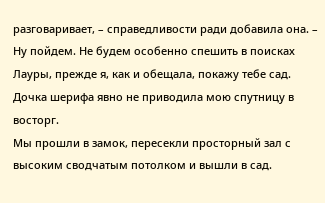разговаривает, – справедливости ради добавила она. – Ну пойдем. Не будем особенно спешить в поисках Лауры, прежде я, как и обещала, покажу тебе сад.
Дочка шерифа явно не приводила мою спутницу в восторг.
Мы прошли в замок, пересекли просторный зал с высоким сводчатым потолком и вышли в сад.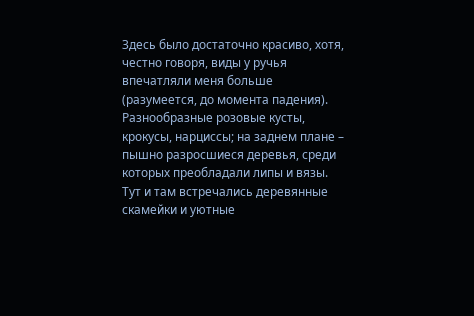Здесь было достаточно красиво, хотя, честно говоря, виды у ручья впечатляли меня больше (разумеется, до момента падения). Разнообразные розовые кусты, крокусы, нарциссы; на заднем плане – пышно разросшиеся деревья, среди которых преобладали липы и вязы. Тут и там встречались деревянные скамейки и уютные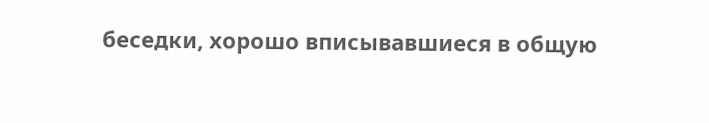беседки, хорошо вписывавшиеся в общую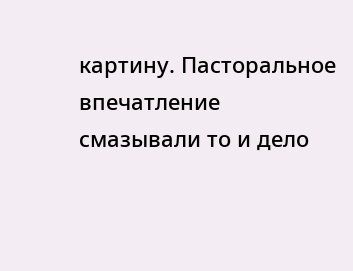картину. Пасторальное впечатление смазывали то и дело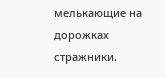мелькающие на дорожках стражники.